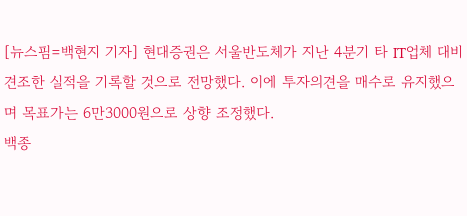[뉴스핌=백현지 기자] 현대증권은 서울반도체가 지난 4분기 타 IT업체 대비 견조한 실적을 기록할 것으로 전망했다. 이에 투자의견을 매수로 유지했으며 목표가는 6만3000원으로 상향 조정했다.
백종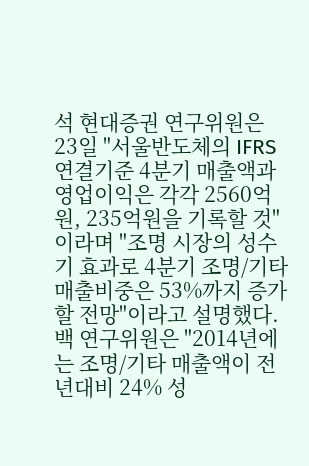석 현대증권 연구위원은 23일 "서울반도체의 IFRS 연결기준 4분기 매출액과 영업이익은 각각 2560억원, 235억원을 기록할 것"이라며 "조명 시장의 성수기 효과로 4분기 조명/기타 매출비중은 53%까지 증가할 전망"이라고 설명했다.
백 연구위원은 "2014년에는 조명/기타 매출액이 전년대비 24% 성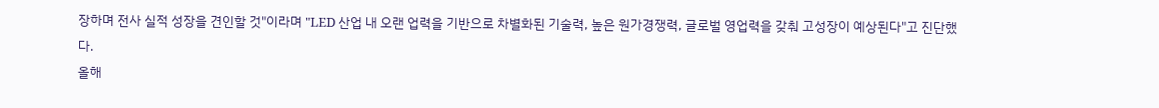장하며 전사 실적 성장을 견인할 것"이라며 "LED 산업 내 오랜 업력을 기반으로 차별화된 기술력, 높은 원가경쟁력, 글로벌 영업력을 갖춰 고성장이 예상된다"고 진단했다.
올해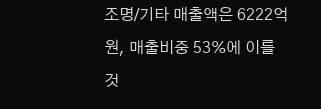조명/기타 매출액은 6222억원, 매출비중 53%에 이를 것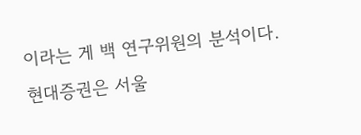이라는 게 백 연구위원의 분석이다.
현대증권은 서울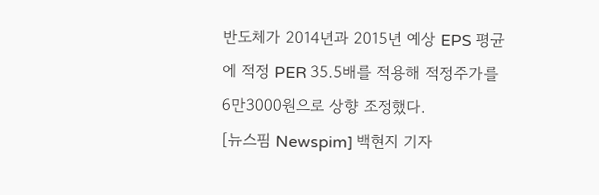반도체가 2014년과 2015년 예상 EPS 평균에 적정 PER 35.5배를 적용해 적정주가를 6만3000원으로 상향 조정했다.
[뉴스핌 Newspim] 백현지 기자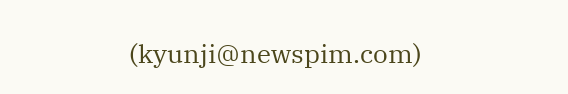(kyunji@newspim.com)